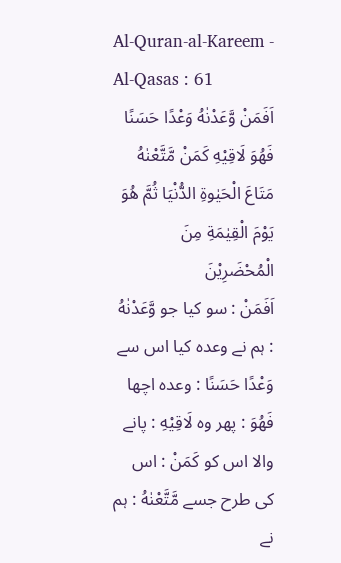Al-Quran-al-Kareem - Al-Qasas : 61
اَفَمَنْ وَّعَدْنٰهُ وَعْدًا حَسَنًا فَهُوَ لَاقِیْهِ كَمَنْ مَّتَّعْنٰهُ مَتَاعَ الْحَیٰوةِ الدُّنْیَا ثُمَّ هُوَ یَوْمَ الْقِیٰمَةِ مِنَ الْمُحْضَرِیْنَ
اَفَمَنْ : سو کیا جو وَّعَدْنٰهُ : ہم نے وعدہ کیا اس سے وَعْدًا حَسَنًا : وعدہ اچھا فَهُوَ : پھر وہ لَاقِيْهِ : پانے والا اس کو كَمَنْ : اس کی طرح جسے مَّتَّعْنٰهُ : ہم نے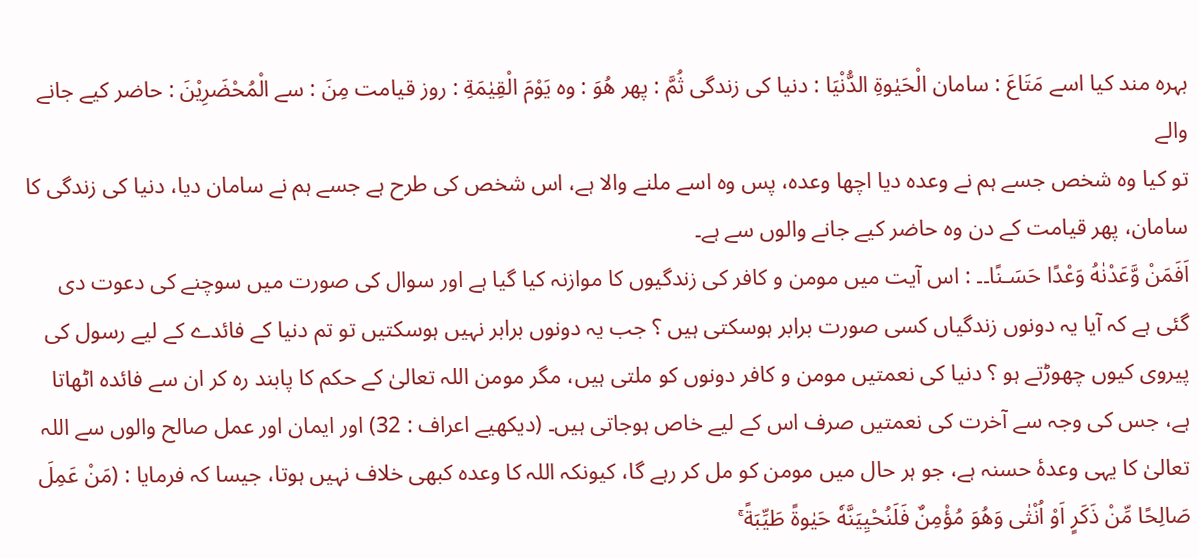بہرہ مند کیا اسے مَتَاعَ : سامان الْحَيٰوةِ الدُّنْيَا : دنیا کی زندگی ثُمَّ : پھر هُوَ : وہ يَوْمَ الْقِيٰمَةِ : روز قیامت مِنَ : سے الْمُحْضَرِيْنَ : حاضر کیے جانے والے
تو کیا وہ شخص جسے ہم نے وعدہ دیا اچھا وعدہ، پس وہ اسے ملنے والا ہے، اس شخص کی طرح ہے جسے ہم نے سامان دیا، دنیا کی زندگی کا سامان، پھر قیامت کے دن وہ حاضر کیے جانے والوں سے ہے۔
اَفَمَنْ وَّعَدْنٰهُ وَعْدًا حَسَـنًا۔۔ : اس آیت میں مومن و کافر کی زندگیوں کا موازنہ کیا گیا ہے اور سوال کی صورت میں سوچنے کی دعوت دی گئی ہے کہ آیا یہ دونوں زندگیاں کسی صورت برابر ہوسکتی ہیں ؟ جب یہ دونوں برابر نہیں ہوسکتیں تو تم دنیا کے فائدے کے لیے رسول کی پیروی کیوں چھوڑتے ہو ؟ دنیا کی نعمتیں مومن و کافر دونوں کو ملتی ہیں، مگر مومن اللہ تعالیٰ کے حکم کا پابند رہ کر ان سے فائدہ اٹھاتا ہے، جس کی وجہ سے آخرت کی نعمتیں صرف اس کے لیے خاص ہوجاتی ہیں۔ (دیکھیے اعراف : 32) اور ایمان اور عمل صالح والوں سے اللہ تعالیٰ کا یہی وعدۂ حسنہ ہے، جو ہر حال میں مومن کو مل کر رہے گا، کیونکہ اللہ کا وعدہ کبھی خلاف نہیں ہوتا، جیسا کہ فرمایا : (مَنْ عَمِلَ صَالِحًا مِّنْ ذَكَرٍ اَوْ اُنْثٰى وَهُوَ مُؤْمِنٌ فَلَنُحْيِيَنَّهٗ حَيٰوةً طَيِّبَةً ۚ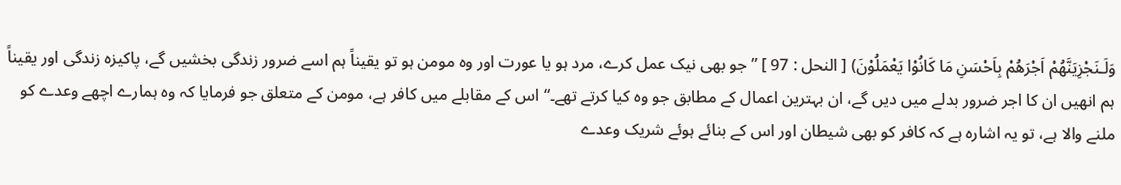وَلَـنَجْزِيَنَّهُمْ اَجْرَهُمْ بِاَحْسَنِ مَا كَانُوْا يَعْمَلُوْنَ) [ النحل : 97 ] ”جو بھی نیک عمل کرے، مرد ہو یا عورت اور وہ مومن ہو تو یقیناً ہم اسے ضرور زندگی بخشیں گے، پاکیزہ زندگی اور یقیناً ہم انھیں ان کا اجر ضرور بدلے میں دیں گے، ان بہترین اعمال کے مطابق جو وہ کیا کرتے تھے۔“ اس کے مقابلے میں کافر ہے، مومن کے متعلق جو فرمایا کہ وہ ہمارے اچھے وعدے کو ملنے والا ہے، تو یہ اشارہ ہے کہ کافر کو بھی شیطان اور اس کے بنائے ہوئے شریک وعدے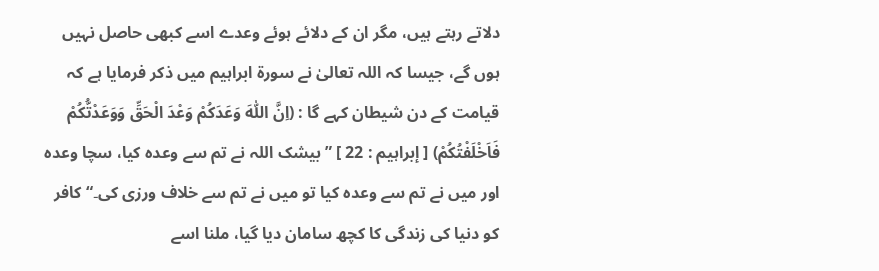دلاتے رہتے ہیں، مگر ان کے دلائے ہوئے وعدے اسے کبھی حاصل نہیں ہوں گے، جیسا کہ اللہ تعالیٰ نے سورة ابراہیم میں ذکر فرمایا ہے کہ قیامت کے دن شیطان کہے گا : (اِنَّ اللّٰهَ وَعَدَكُمْ وَعْدَ الْحَقِّ وَوَعَدْتُّكُمْ فَاَخْلَفْتُكُمْ) [ إبراہیم : 22 ] ”بیشک اللہ نے تم سے وعدہ کیا، سچا وعدہ اور میں نے تم سے وعدہ کیا تو میں نے تم سے خلاف ورزی کی۔“ کافر کو دنیا کی زندگی کا کچھ سامان دیا گیا، ملنا اسے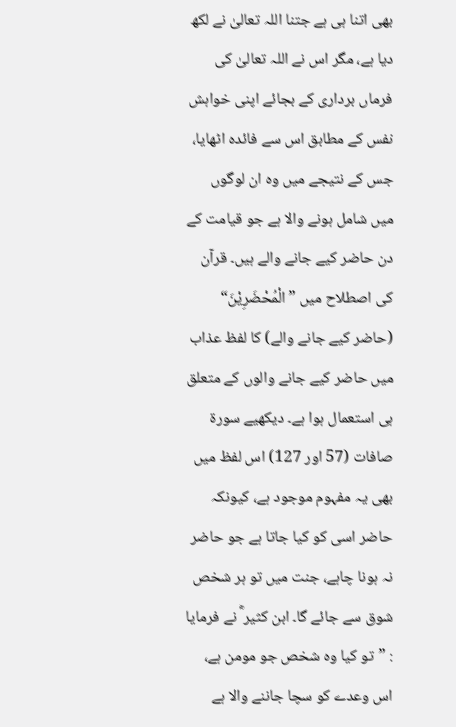بھی اتنا ہی ہے جتنا اللہ تعالیٰ نے لکھ دیا ہے، مگر اس نے اللہ تعالیٰ کی فرماں برداری کے بجائے اپنی خواہش نفس کے مطابق اس سے فائدہ اٹھایا، جس کے نتیجے میں وہ ان لوگوں میں شامل ہونے والا ہے جو قیامت کے دن حاضر کیے جانے والے ہیں۔ قرآن کی اصطلاح میں ”الْمُحْضَرِيْنَ“ (حاضر کیے جانے والے) کا لفظ عذاب میں حاضر کیے جانے والوں کے متعلق ہی استعمال ہوا ہے۔ دیکھیے سورة صافات (57 اور 127) اس لفظ میں بھی یہ مفہوم موجود ہے، کیونکہ حاضر اسی کو کیا جاتا ہے جو حاضر نہ ہونا چاہے، جنت میں تو ہر شخص شوق سے جائے گا۔ ابن کثیر ؓ نے فرمایا : ”تو کیا وہ شخص جو مومن ہے، اس وعدے کو سچا جاننے والا ہے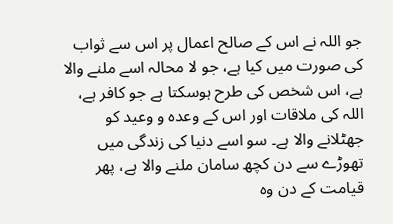جو اللہ نے اس کے صالح اعمال پر اس سے ثواب کی صورت میں کیا ہے، جو لا محالہ اسے ملنے والا ہے، اس شخص کی طرح ہوسکتا ہے جو کافر ہے، اللہ کی ملاقات اور اس کے وعدہ و وعید کو جھٹلانے والا ہے۔ سو اسے دنیا کی زندگی میں تھوڑے سے دن کچھ سامان ملنے والا ہے، پھر قیامت کے دن وہ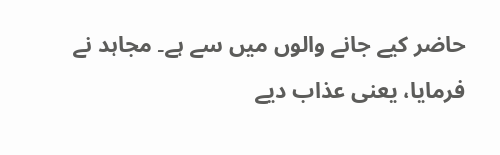حاضر کیے جانے والوں میں سے ہے۔ مجاہد نے فرمایا، یعنی عذاب دیے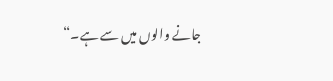جانے والوں میں سے ہے۔“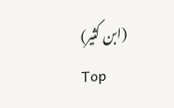(ابن کثیر)
Top